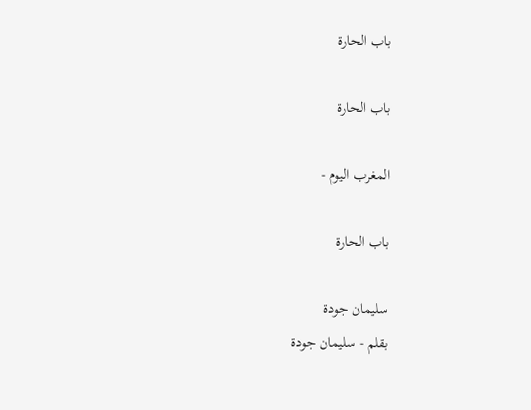باب الحارة

باب الحارة

المغرب اليوم -

باب الحارة

سليمان جودة
بقلم - سليمان جودة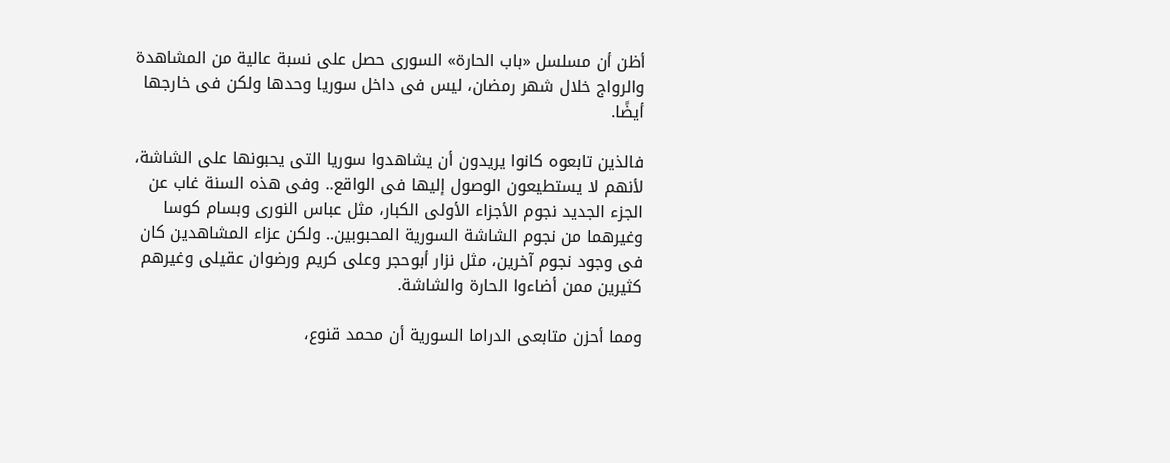أظن أن مسلسل «باب الحارة» السورى حصل على نسبة عالية من المشاهدة والرواج خلال شهر رمضان، ليس فى داخل سوريا وحدها ولكن فى خارجها أيضًا.

فالذين تابعوه كانوا يريدون أن يشاهدوا سوريا التى يحبونها على الشاشة، لأنهم لا يستطيعون الوصول إليها فى الواقع.. وفى هذه السنة غاب عن الجزء الجديد نجوم الأجزاء الأولى الكبار، مثل عباس النورى وبسام كوسا وغيرهما من نجوم الشاشة السورية المحبوبين.. ولكن عزاء المشاهدين كان فى وجود نجوم آخرين، مثل نزار أبوحجر وعلى كريم ورضوان عقيلى وغيرهم كثيرين ممن أضاءوا الحارة والشاشة.

ومما أحزن متابعى الدراما السورية أن محمد قنوع،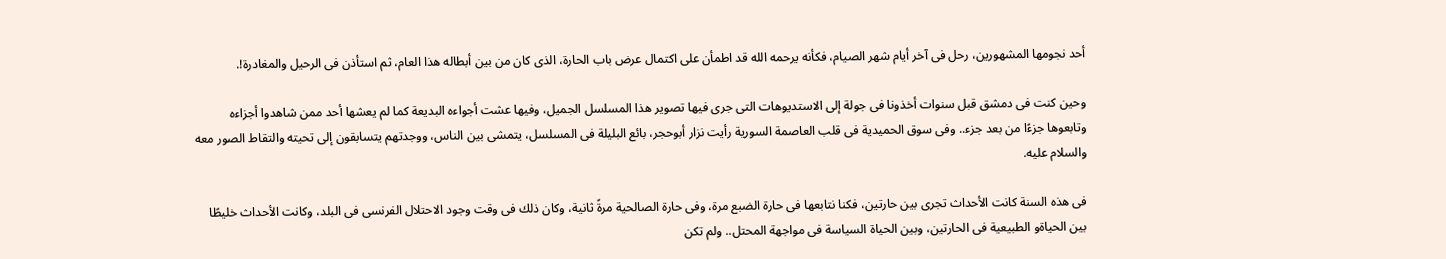أحد نجومها المشهورين، رحل فى آخر أيام شهر الصيام، فكأنه يرحمه الله قد اطمأن على اكتمال عرض باب الحارة، الذى كان من بين أبطاله هذا العام، ثم استأذن فى الرحيل والمغادرة!.

وحين كنت فى دمشق قبل سنوات أخذونا فى جولة إلى الاستديوهات التى جرى فيها تصوير هذا المسلسل الجميل، وفيها عشت أجواءه البديعة كما لم يعشها أحد ممن شاهدوا أجزاءه وتابعوها جزءًا من بعد جزء.. وفى سوق الحميدية فى قلب العاصمة السورية رأيت نزار أبوحجر، بائع البليلة فى المسلسل، يتمشى بين الناس، ووجدتهم يتسابقون إلى تحيته والتقاط الصور معه والسلام عليه.

فى هذه السنة كانت الأحداث تجرى بين حارتين، فكنا نتابعها فى حارة الضبع مرة، وفى حارة الصالحية مرةً ثانية، وكان ذلك فى وقت وجود الاحتلال الفرنسى فى البلد، وكانت الأحداث خليطًا بين الحياةو الطبيعية فى الحارتين، وبين الحياة السياسة فى مواجهة المحتل.. ولم تكن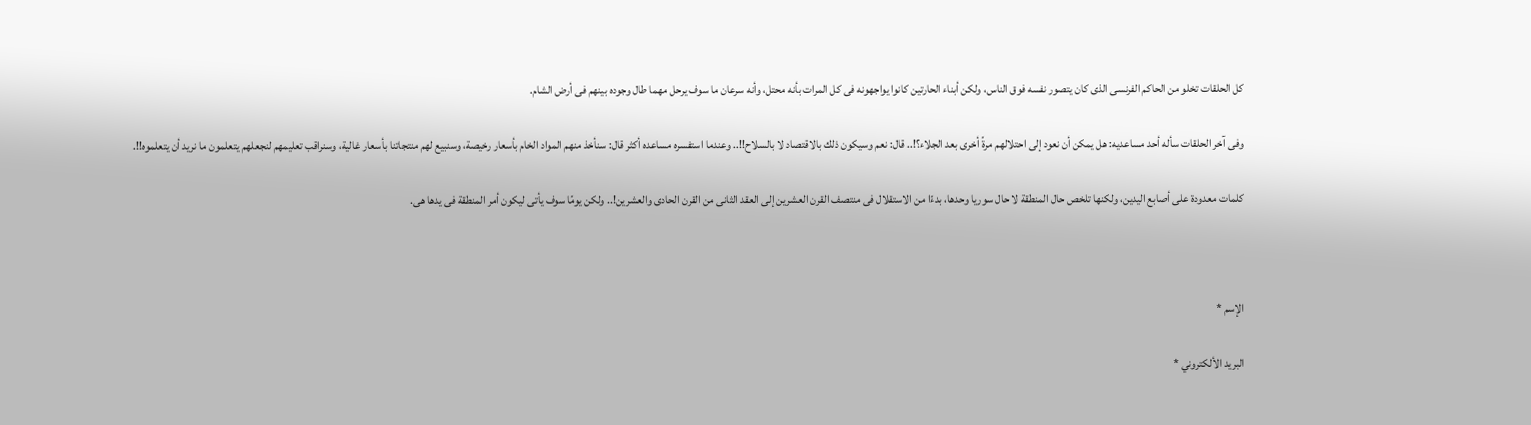كل الحلقات تخلو من الحاكم الفرنسى الذى كان يتصور نفسه فوق الناس، ولكن أبناء الحارتين كانوا يواجهونه فى كل المرات بأنه محتل، وأنه سرعان ما سوف يرحل مهما طال وجوده بينهم فى أرض الشام.

وفى آخر الحلقات سأله أحد مساعديه: هل يمكن أن نعود إلى احتلالهم مرةً أخرى بعد الجلاء؟!.. قال: نعم وسيكون ذلك بالاقتصاد لا بالسلاح!!.. وعندما استفسره مساعده أكثر قال: سنأخذ منهم المواد الخام بأسعار رخيصة، وسنبيع لهم منتجاتنا بأسعار غالية، وسنراقب تعليمهم لنجعلهم يتعلمون ما نريد أن يتعلموه!!.

كلمات معدودة على أصابع اليدين، ولكنها تلخص حال المنطقة لا حال سوريا وحدها، بدءًا من الاستقلال فى منتصف القرن العشرين إلى العقد الثانى من القرن الحادى والعشرين!.. ولكن يومًا سوف يأتى ليكون أمر المنطقة فى يدها هى.



الإسم *

البريد الألكتروني *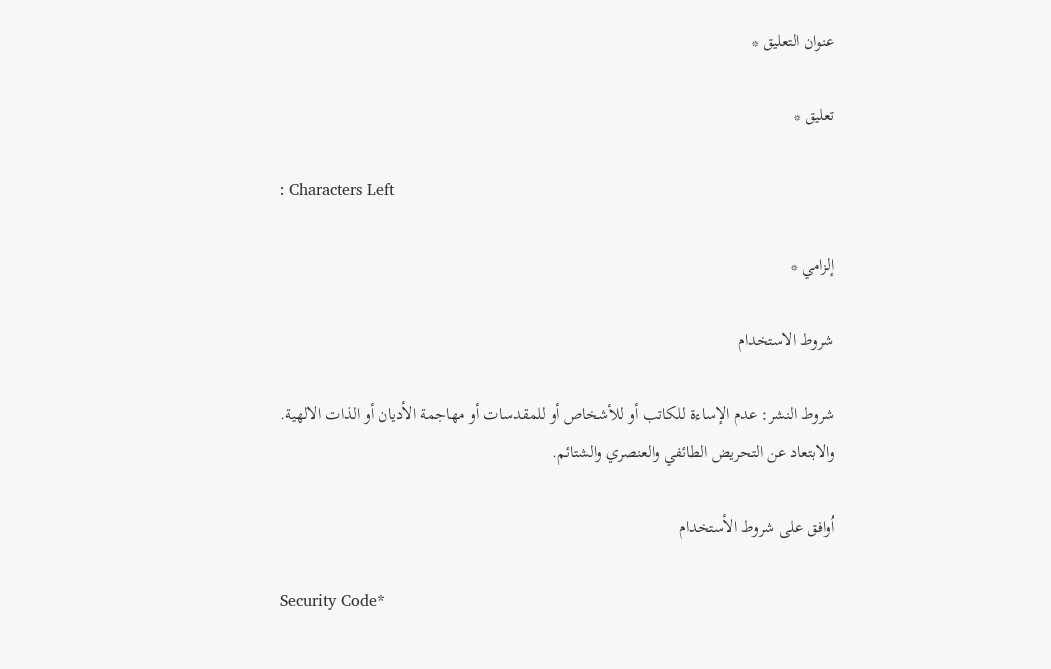عنوان التعليق *

تعليق *

: Characters Left

إلزامي *

شروط الاستخدام

شروط النشر: عدم الإساءة للكاتب أو للأشخاص أو للمقدسات أو مهاجمة الأديان أو الذات الالهية. والابتعاد عن التحريض الطائفي والعنصري والشتائم.

اُوافق على شروط الأستخدام

Security Code*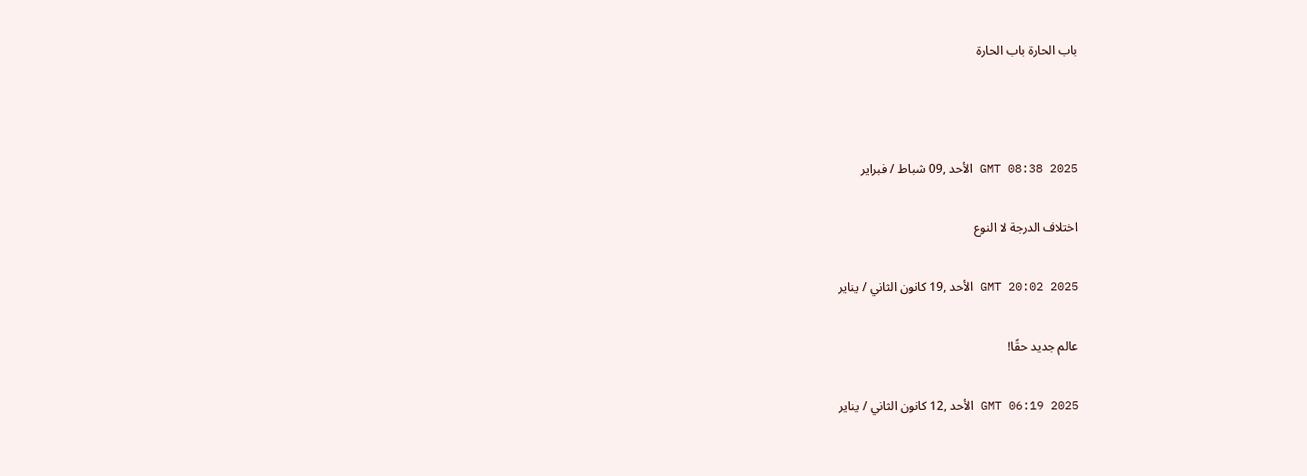باب الحارة باب الحارة



GMT 08:38 2025 الأحد ,09 شباط / فبراير

اختلاف الدرجة لا النوع

GMT 20:02 2025 الأحد ,19 كانون الثاني / يناير

عالم جديد حقًا!

GMT 06:19 2025 الأحد ,12 كانون الثاني / يناير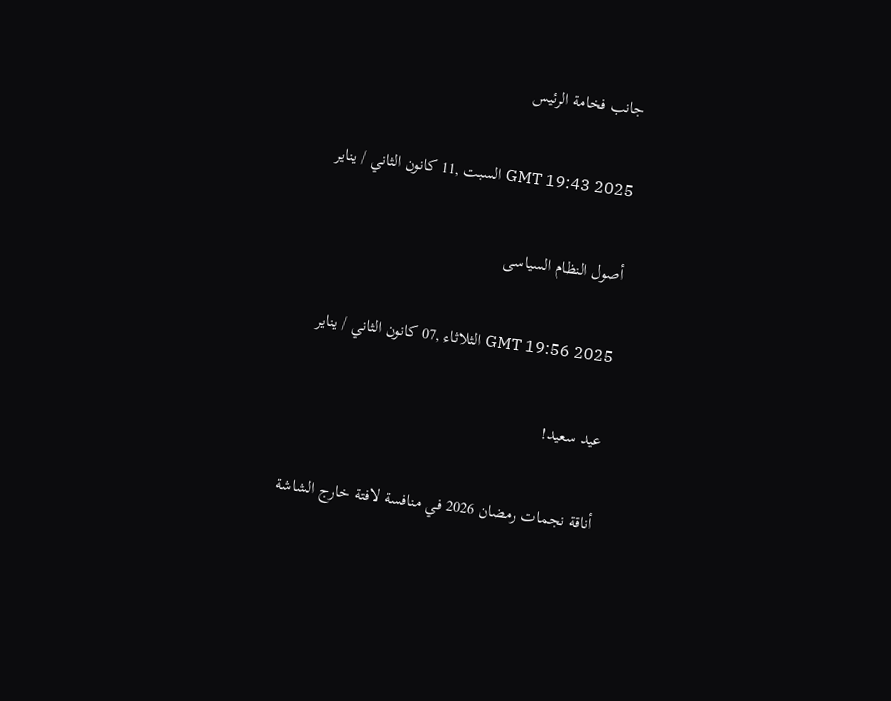جانب فخامة الرئيس

GMT 19:43 2025 السبت ,11 كانون الثاني / يناير

أصول النظام السياسى

GMT 19:56 2025 الثلاثاء ,07 كانون الثاني / يناير

عيد سعيد!

أناقة نجمات رمضان 2026 في منافسة لافتة خارج الشاشة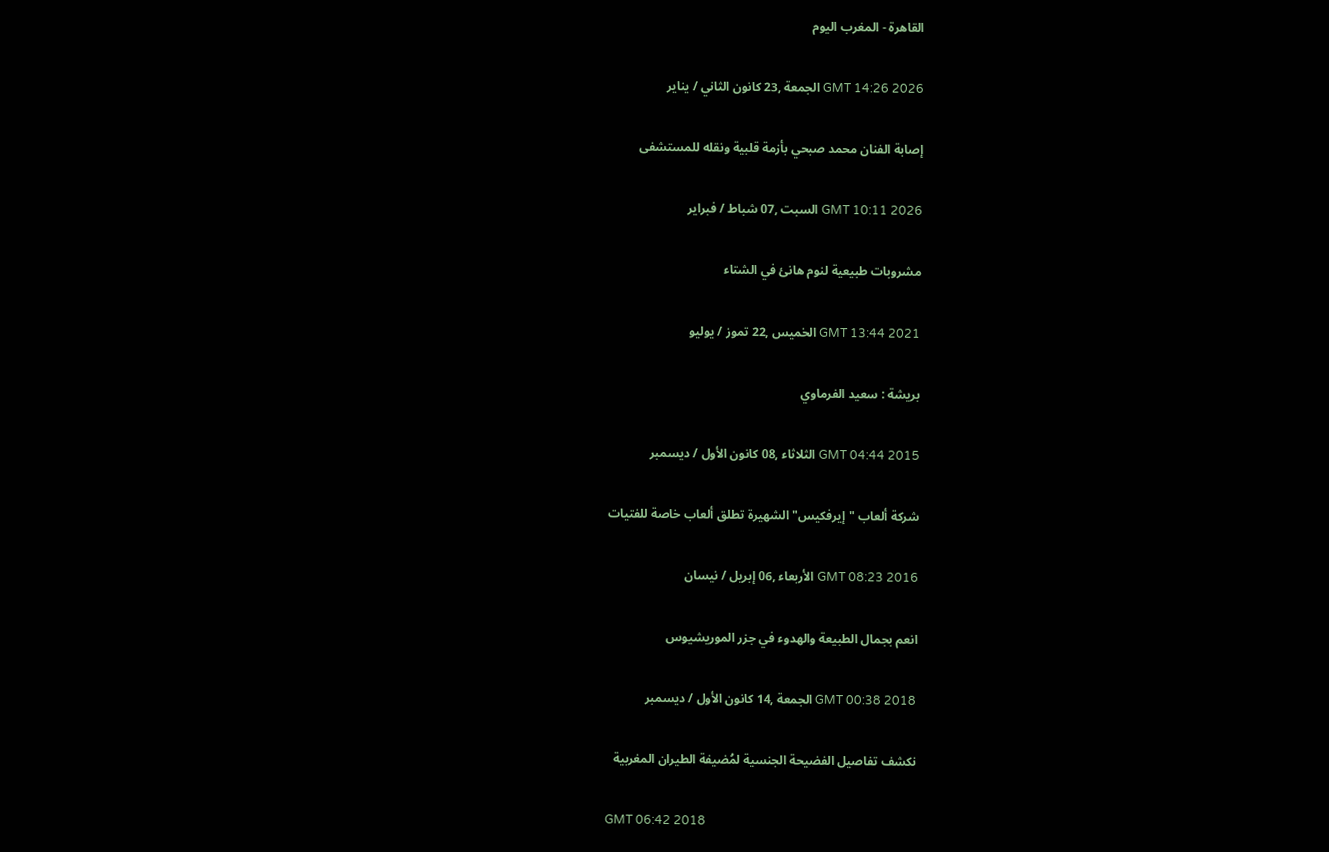القاهرة - المغرب اليوم

GMT 14:26 2026 الجمعة ,23 كانون الثاني / يناير

إصابة الفنان محمد صبحي بأزمة قلبية ونقله للمستشفى

GMT 10:11 2026 السبت ,07 شباط / فبراير

مشروبات طبيعية لنوم هانئ في الشتاء

GMT 13:44 2021 الخميس ,22 تموز / يوليو

بريشة : سعيد الفرماوي

GMT 04:44 2015 الثلاثاء ,08 كانون الأول / ديسمبر

شركة ألعاب "إيرفكيس" الشهيرة تطلق ألعاب خاصة للفتيات

GMT 08:23 2016 الأربعاء ,06 إبريل / نيسان

انعم بجمال الطبيعة والهدوء في جزر الموريشيوس

GMT 00:38 2018 الجمعة ,14 كانون الأول / ديسمبر

نكشف تفاصيل الفضيحة الجنسية لمُضيفة الطيران المغربية

GMT 06:42 2018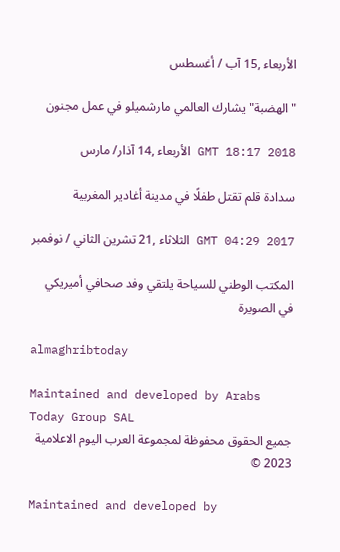الأربعاء ,15 آب / أغسطس

"الهضبة" يشارك العالمي مارشميلو في عمل مجنون

GMT 18:17 2018 الأربعاء ,14 آذار/ مارس

سدادة قلم تقتل طفلًا في مدينة أغادير المغربية

GMT 04:29 2017 الثلاثاء ,21 تشرين الثاني / نوفمبر

المكتب الوطني للسياحة يلتقي وفد صحافي أميريكي في الصويرة

almaghribtoday

Maintained and developed by Arabs Today Group SAL
جميع الحقوق محفوظة لمجموعة العرب اليوم الاعلامية 2023 ©

Maintained and developed by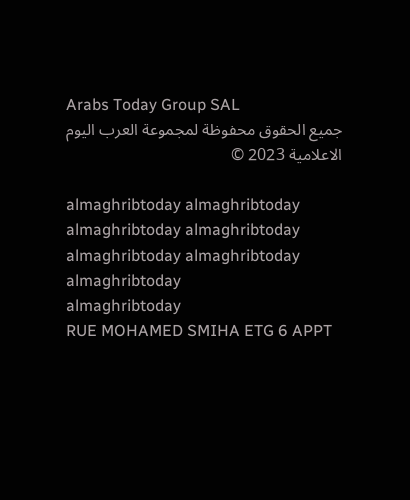Arabs Today Group SAL
جميع الحقوق محفوظة لمجموعة العرب اليوم الاعلامية 2023 ©

almaghribtoday almaghribtoday almaghribtoday almaghribtoday
almaghribtoday almaghribtoday almaghribtoday
almaghribtoday
RUE MOHAMED SMIHA ETG 6 APPT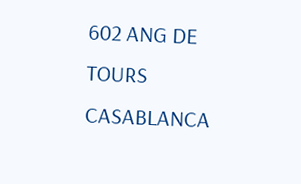602 ANG DE TOURS CASABLANCA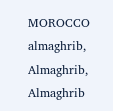MOROCCO
almaghrib, Almaghrib, Almaghrib